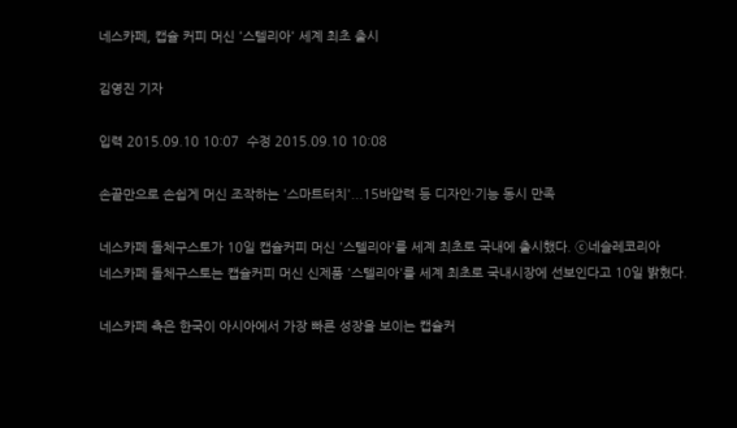네스카페, 캡슐 커피 머신 '스텔리아' 세계 최초 출시

김영진 기자

입력 2015.09.10 10:07  수정 2015.09.10 10:08

손끝만으로 손쉽게 머신 조작하는 '스마트터치'...15바압력 등 디자인·기능 동시 만족

네스카페 돌체구스토가 10일 캡슐커피 머신 '스텔리아'를 세계 최초로 국내에 출시했다. ⓒ네슬레코리아
네스카페 돌체구스토는 캡슐커피 머신 신제품 '스텔리아'를 세계 최초로 국내시장에 선보인다고 10일 밝혔다.

네스카페 측은 한국이 아시아에서 가장 빠른 성장을 보이는 캡슐커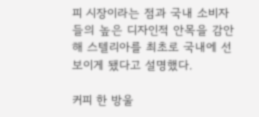피 시장이라는 점과 국내 소비자들의 높은 디자인적 안목을 감안해 스텔리아를 최초로 국내에 선보이게 됐다고 설명했다.

커피 한 방울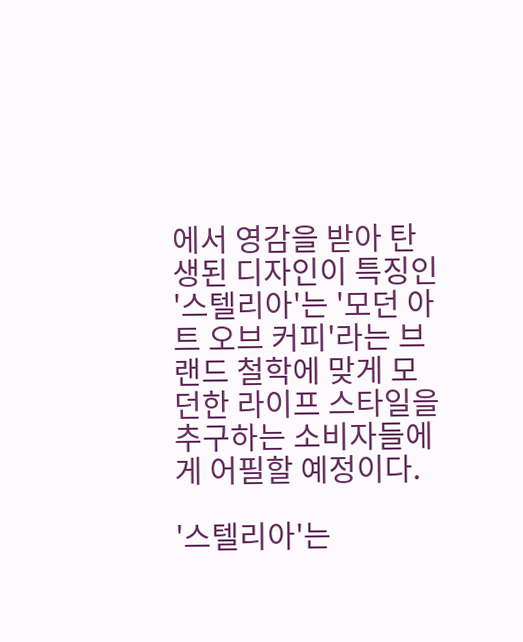에서 영감을 받아 탄생된 디자인이 특징인 '스텔리아'는 '모던 아트 오브 커피'라는 브랜드 철학에 맞게 모던한 라이프 스타일을 추구하는 소비자들에게 어필할 예정이다.

'스텔리아'는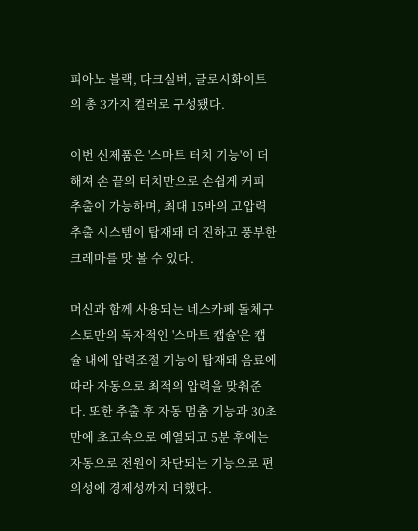피아노 블랙, 다크실버, 글로시화이트의 총 3가지 컬러로 구성됐다.

이번 신제품은 '스마트 터치 기능'이 더해져 손 끝의 터치만으로 손쉽게 커피 추출이 가능하며, 최대 15바의 고압력 추출 시스템이 탑재돼 더 진하고 풍부한 크레마를 맛 볼 수 있다.

머신과 함께 사용되는 네스카페 돌체구스토만의 독자적인 '스마트 캡슐'은 캡슐 내에 압력조절 기능이 탑재돼 음료에 따라 자동으로 최적의 압력을 맞춰준다. 또한 추출 후 자동 멈춤 기능과 30초만에 초고속으로 예열되고 5분 후에는 자동으로 전원이 차단되는 기능으로 편의성에 경제성까지 더했다.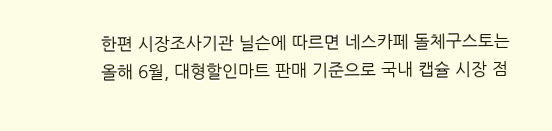한편 시장조사기관 닐슨에 따르면 네스카페 돌체구스토는 올해 6월, 대형할인마트 판매 기준으로 국내 캡슐 시장 점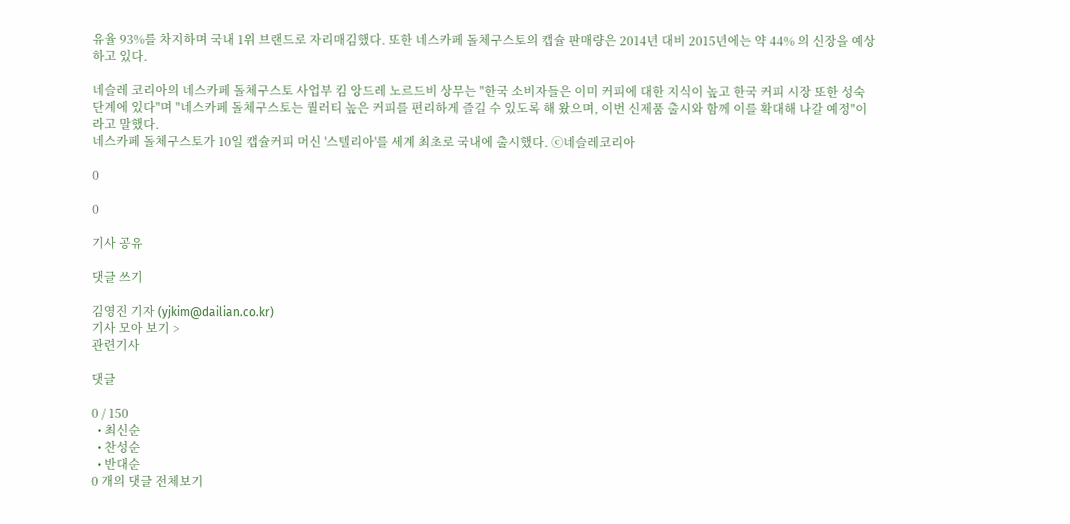유율 93%를 차지하며 국내 1위 브랜드로 자리매김했다. 또한 네스카페 돌체구스토의 캡슐 판매량은 2014년 대비 2015년에는 약 44% 의 신장을 예상하고 있다.

네슬레 코리아의 네스카페 돌체구스토 사업부 킴 앙드레 노르드비 상무는 "한국 소비자들은 이미 커피에 대한 지식이 높고 한국 커피 시장 또한 성숙 단계에 있다"며 "네스카페 돌체구스토는 퀄러티 높은 커피를 편리하게 즐길 수 있도록 해 왔으며, 이번 신제품 출시와 함께 이를 확대해 나갈 예정"이라고 말했다.
네스카페 돌체구스토가 10일 캡슐커피 머신 '스텔리아'를 세계 최초로 국내에 출시했다. ⓒ네슬레코리아

0

0

기사 공유

댓글 쓰기

김영진 기자 (yjkim@dailian.co.kr)
기사 모아 보기 >
관련기사

댓글

0 / 150
  • 최신순
  • 찬성순
  • 반대순
0 개의 댓글 전체보기